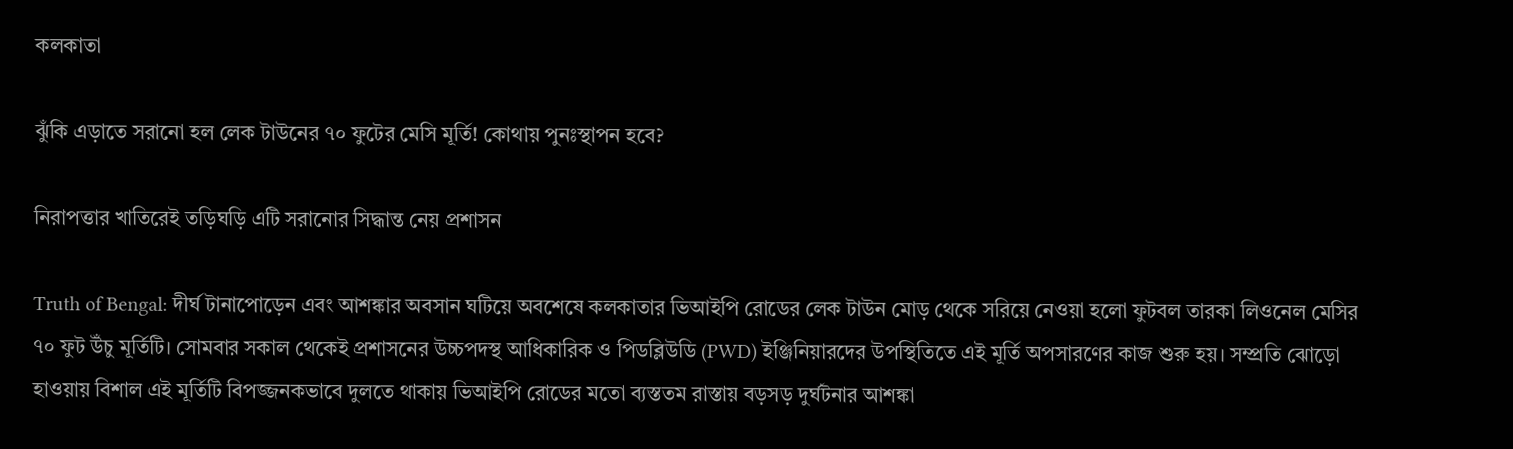কলকাতা

ঝুঁকি এড়াতে সরানো হল লেক টাউনের ৭০ ফুটের মেসি মূর্তি! কোথায় পুনঃস্থাপন হবে?

নিরাপত্তার খাতিরেই তড়িঘড়ি এটি সরানোর সিদ্ধান্ত নেয় প্রশাসন

Truth of Bengal: দীর্ঘ টানাপোড়েন এবং আশঙ্কার অবসান ঘটিয়ে অবশেষে কলকাতার ভিআইপি রোডের লেক টাউন মোড় থেকে সরিয়ে নেওয়া হলো ফুটবল তারকা লিওনেল মেসির ৭০ ফুট উঁচু মূর্তিটি। সোমবার সকাল থেকেই প্রশাসনের উচ্চপদস্থ আধিকারিক ও পিডব্লিউডি (PWD) ইঞ্জিনিয়ারদের উপস্থিতিতে এই মূর্তি অপসারণের কাজ শুরু হয়। সম্প্রতি ঝোড়ো হাওয়ায় বিশাল এই মূর্তিটি বিপজ্জনকভাবে দুলতে থাকায় ভিআইপি রোডের মতো ব্যস্ততম রাস্তায় বড়সড় দুর্ঘটনার আশঙ্কা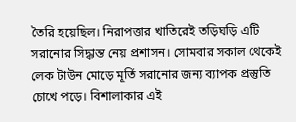তৈরি হয়েছিল। নিরাপত্তার খাতিরেই তড়িঘড়ি এটি সরানোর সিদ্ধান্ত নেয় প্রশাসন। সোমবার সকাল থেকেই লেক টাউন মোড়ে মূর্তি সরানোর জন্য ব্যাপক প্রস্তুতি চোখে পড়ে। বিশালাকার এই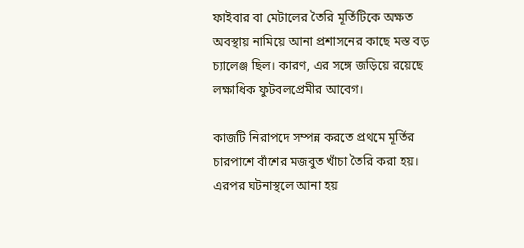ফাইবার বা মেটালের তৈরি মূর্তিটিকে অক্ষত অবস্থায় নামিয়ে আনা প্রশাসনের কাছে মস্ত বড় চ্যালেঞ্জ ছিল। কারণ, এর সঙ্গে জড়িয়ে রয়েছে লক্ষাধিক ফুটবলপ্রেমীর আবেগ।

কাজটি নিরাপদে সম্পন্ন করতে প্রথমে মূর্তির চারপাশে বাঁশের মজবুত খাঁচা তৈরি করা হয়। এরপর ঘটনাস্থলে আনা হয়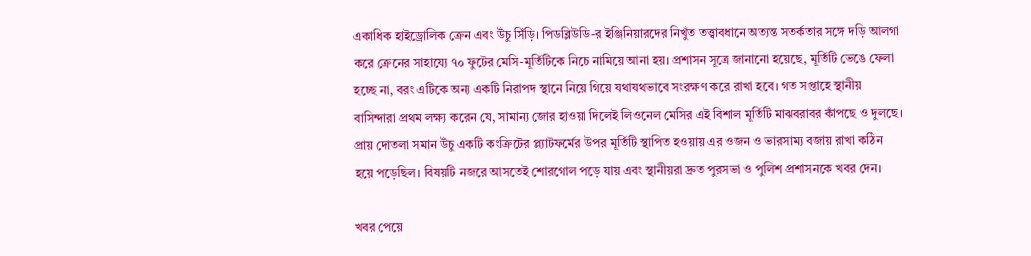একাধিক হাইড্রোলিক ক্রেন এবং উঁচু সিঁড়ি। পিডব্লিউডি-র ইঞ্জিনিয়ারদের নিখুঁত তত্ত্বাবধানে অত্যন্ত সতর্কতার সঙ্গে দড়ি আলগা করে ক্রেনের সাহায্যে ৭০ ফুটের মেসি-মূর্তিটিকে নিচে নামিয়ে আনা হয়। প্রশাসন সূত্রে জানানো হয়েছে, মূর্তিটি ভেঙে ফেলা হচ্ছে না, বরং এটিকে অন্য একটি নিরাপদ স্থানে নিয়ে গিয়ে যথাযথভাবে সংরক্ষণ করে রাখা হবে। গত সপ্তাহে স্থানীয় বাসিন্দারা প্রথম লক্ষ্য করেন যে, সামান্য জোর হাওয়া দিলেই লিওনেল মেসির এই বিশাল মূর্তিটি মাঝবরাবর কাঁপছে ও দুলছে। প্রায় দোতলা সমান উঁচু একটি কংক্রিটের প্ল্যাটফর্মের উপর মূর্তিটি স্থাপিত হওয়ায় এর ওজন ও ভারসাম্য বজায় রাখা কঠিন হয়ে পড়েছিল। বিষয়টি নজরে আসতেই শোরগোল পড়ে যায় এবং স্থানীয়রা দ্রুত পুরসভা ও পুলিশ প্রশাসনকে খবর দেন।

খবর পেয়ে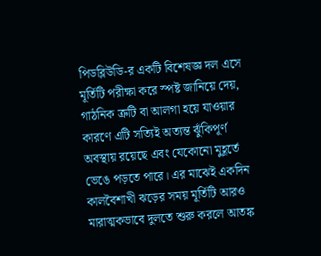পিডব্লিউডি-র একটি বিশেষজ্ঞ দল এসে মূর্তিটি পরীক্ষা করে স্পষ্ট জানিয়ে দেয়, গাঠনিক ত্রুটি বা আলগা হয়ে যাওয়ার কারণে এটি সত্যিই অত্যন্ত ঝুঁকিপূর্ণ অবস্থায় রয়েছে এবং যেকোনো মুহূর্তে ভেঙে পড়তে পারে। এর মাঝেই একদিন কালবৈশাখী ঝড়ের সময় মূর্তিটি আরও মারাত্মকভাবে দুলতে শুরু করলে আতঙ্ক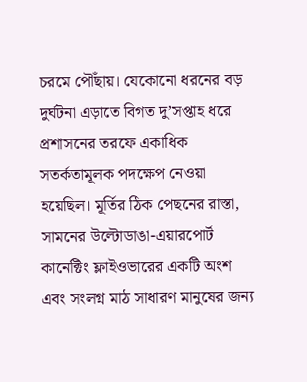চরমে পৌঁছায়। যেকোনো ধরনের বড় দুর্ঘটনা এড়াতে বিগত দু’সপ্তাহ ধরে প্রশাসনের তরফে একাধিক সতর্কতামূলক পদক্ষেপ নেওয়া হয়েছিল। মূর্তির ঠিক পেছনের রাস্তা, সামনের উল্টোডাঙা-এয়ারপোর্ট কানেক্টিং ফ্লাইওভারের একটি অংশ এবং সংলগ্ন মাঠ সাধারণ মানুষের জন্য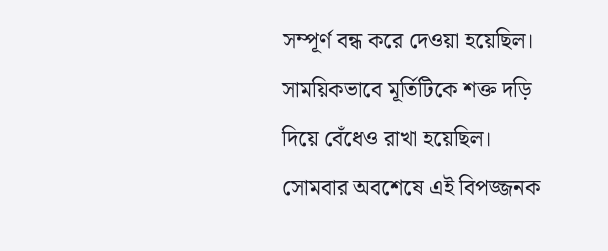সম্পূর্ণ বন্ধ করে দেওয়া হয়েছিল। সাময়িকভাবে মূর্তিটিকে শক্ত দড়ি দিয়ে বেঁধেও রাখা হয়েছিল। সোমবার অবশেষে এই বিপজ্জনক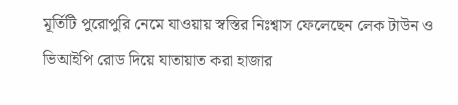মূর্তিটি পুরোপুরি নেমে যাওয়ায় স্বস্তির নিঃশ্বাস ফেলেছেন লেক টাউন ও ভিআইপি রোড দিয়ে যাতায়াত করা হাজার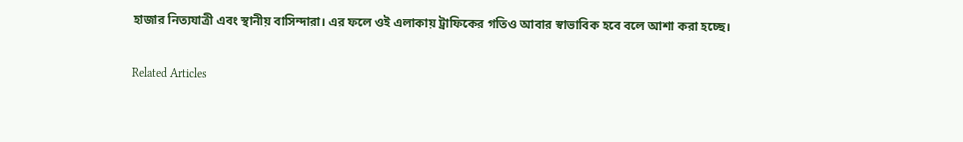হাজার নিত্যযাত্রী এবং স্থানীয় বাসিন্দারা। এর ফলে ওই এলাকায় ট্রাফিকের গতিও আবার স্বাভাবিক হবে বলে আশা করা হচ্ছে।

Related Articles